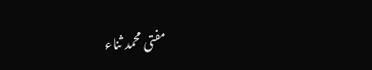مفتی محمد ثناء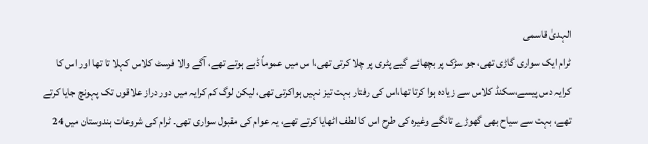الہدیٰ قاسمی
ٹرام ایک سواری گاڑی تھی، جو سڑک پر بچھائے گیے پٹری پر چلا کرتی تھی،ا س میں عموماً ڈبے ہوتے تھے، آگے والا فرسٹ کلاس کہلا تا تھا اور اس کا کرایہ دس پیسے،سکنڈ کلاس سے زیادہ ہوا کرتا تھا،اس کی رفتار بہت تیز نہیں ہواکرتی تھی، لیکن لوگ کم کرایہ میں دور دراز علاقوں تک پہونچ جایا کرتے تھے، بہت سے سیاح بھی گھوڑے تانگے وغیرہ کی طرح اس کا لطف اٹھایا کرتے تھے، یہ عوام کی مقبول سواری تھی۔ ٹرام کی شروعات ہندوستان میں 24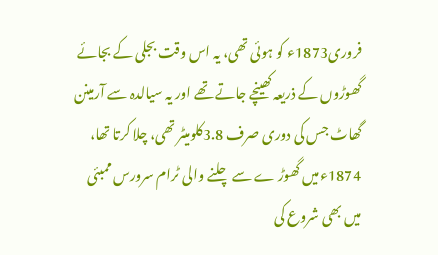فروری1873ء کو ہوئی تھی، یہ اس وقت بجلی کے بجائے گھوڑوں کے ذریعہ کھینچے جاتے تھے اور یہ سیالدہ سے آرمینن گھاٹ جس کی دوری صرف 3.8کلومیٹر تھی، چلا کرتا تھا، 1874ءمیں گھوڑ ے سے چلنے والی ٹرام سرورس ممبئی میں بھی شروع کی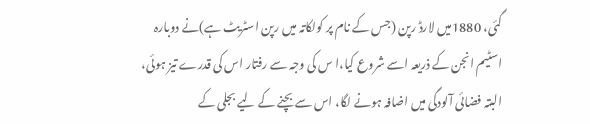گئی، 1880میں لارڈ رپن (جس کے نام پر کولکاتہ میں رپن اسٹریٹ ہے)نے دوبارہ اسٹیم انجن کے ذریعہ اسے شروع کیا،ا س کی وجہ سے رفتار اس کی قدرے تیز ہوئی، البتہ فضائی آلودگی میں اضافہ ہونے لگا، اس سے بچنے کے لیے بجلی کے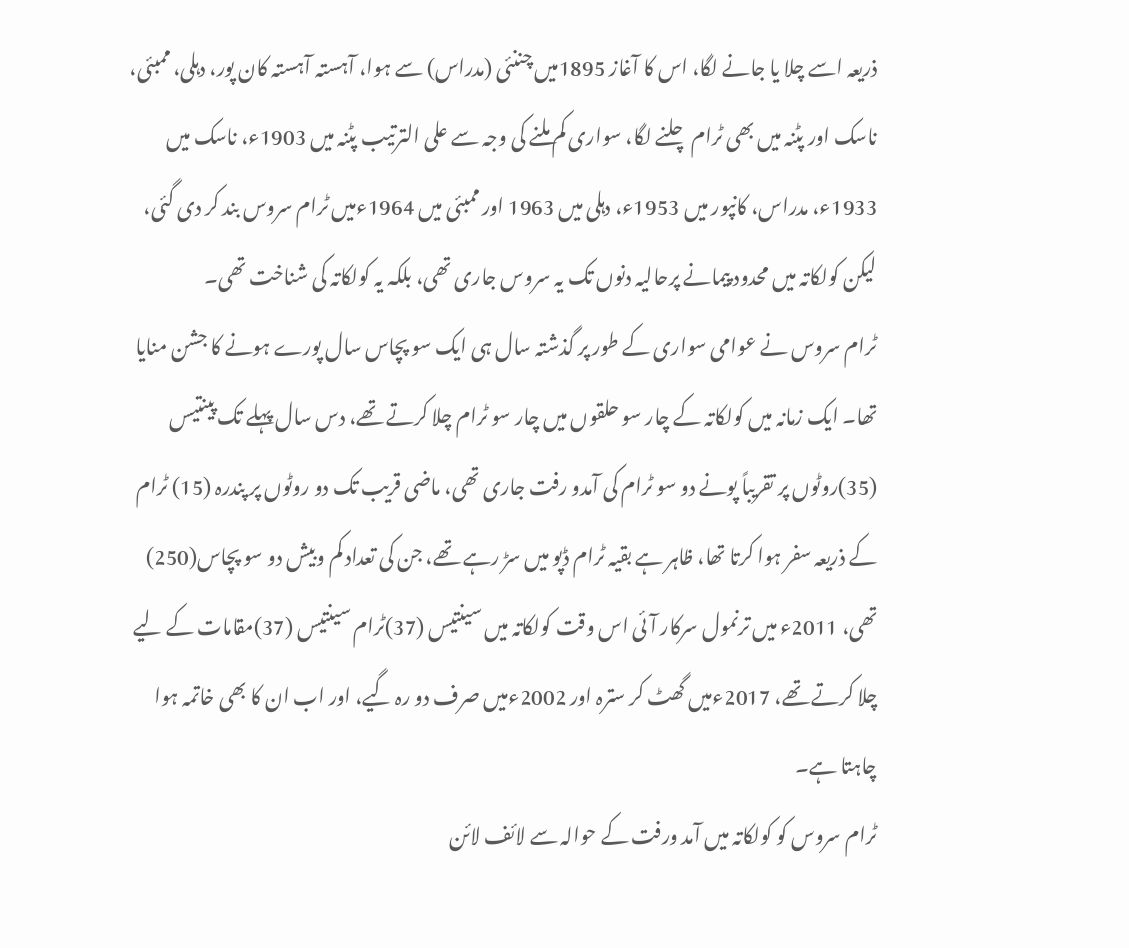ذریعہ اسے چلا یا جانے لگا، اس کا آغاز 1895میں چننئی (مدراس) سے ہوا، آہستہ آہستہ کان پور، دہلی، ممبئی، ناسک اور پٹنہ میں بھی ٹرام چلنے لگا، سواری کم ملنے کی وجہ سے علی الترتیب پٹنہ میں 1903ء، ناسک میں 1933ء، مدراس، کانپور میں 1953ء، دہلی میں 1963 اور ممبئی میں 1964ءمیں ٹرام سروس بند کر دی گئی، لیکن کولکاتہ میں محدود پیمانے پرحالیہ دنوں تک یہ سروس جاری تھی، بلکہ یہ کولکاتہ کی شناخت تھی۔
ٹرام سروس نے عوامی سواری کے طور پر گذشتہ سال ہی ایک سو پچاس سال پورے ہونے کا جشن منایا تھا۔ ایک زمانہ میں کولکاتہ کے چار سو حلقوں میں چار سو ٹرام چلا کرتے تھے، دس سال پہلے تک پینتیس (35)روٹوں پر تقریباً پونے دو سو ٹرام کی آمدو رفت جاری تھی، ماضی قریب تک دو روٹوں پر پندرہ (15) ٹرام کے ذریعہ سفر ہوا کرتا تھا، ظاہر ہے بقیہ ٹرام ڈپو میں سڑ رہے تھے، جن کی تعداد کم وبیش دو سو پچاس(250) تھی، 2011ء میں ترنمول سرکار آئی اس وقت کولکاتہ میں سینتیس (37)ٹرام سینتیس (37)مقامات کے لیے چلا کرتے تھے، 2017ءمیں گھٹ کر سترہ اور 2002ءمیں صرف دو رہ گیے، اور اب ان کا بھی خاتمہ ہوا چاہتا ہے۔
ٹرام سروس کو کولکاتہ میں آمد ورفت کے حوالہ سے لائف لائن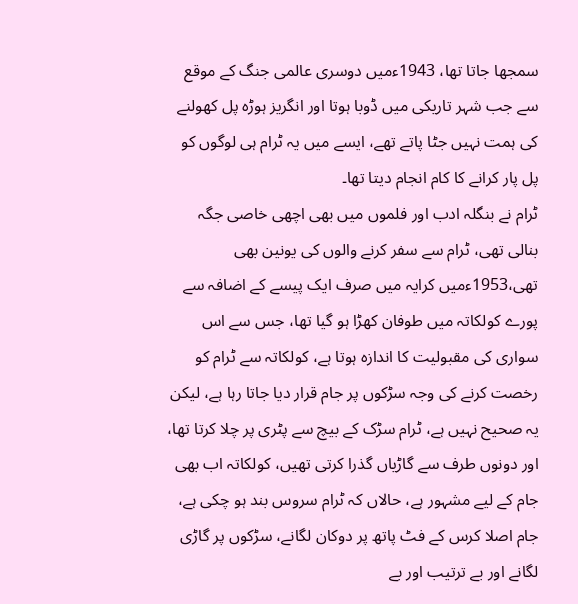سمجھا جاتا تھا، 1943ءمیں دوسری عالمی جنگ کے موقع سے جب شہر تاریکی میں ڈوبا ہوتا اور انگریز ہوڑہ پل کھولنے کی ہمت نہیں جٹا پاتے تھے، ایسے میں یہ ٹرام ہی لوگوں کو پل پار کرانے کا کام انجام دیتا تھا۔
ٹرام نے بنگلہ ادب اور فلموں میں بھی اچھی خاصی جگہ بنالی تھی، ٹرام سے سفر کرنے والوں کی یونین بھی تھی،1953ءمیں کرایہ میں صرف ایک پیسے کے اضافہ سے پورے کولکاتہ میں طوفان کھڑا ہو گیا تھا، جس سے اس سواری کی مقبولیت کا اندازہ ہوتا ہے، کولکاتہ سے ٹرام کو رخصت کرنے کی وجہ سڑکوں پر جام قرار دیا جاتا رہا ہے، لیکن یہ صحیح نہیں ہے، ٹرام سڑک کے بیچ سے پٹری پر چلا کرتا تھا، اور دونوں طرف سے گاڑیاں گذرا کرتی تھیں، کولکاتہ اب بھی جام کے لیے مشہور ہے، حالاں کہ ٹرام سروس بند ہو چکی ہے، جام اصلا کرس کے فٹ پاتھ پر دوکان لگانے، سڑکوں پر گاڑی لگانے اور بے ترتیب اور بے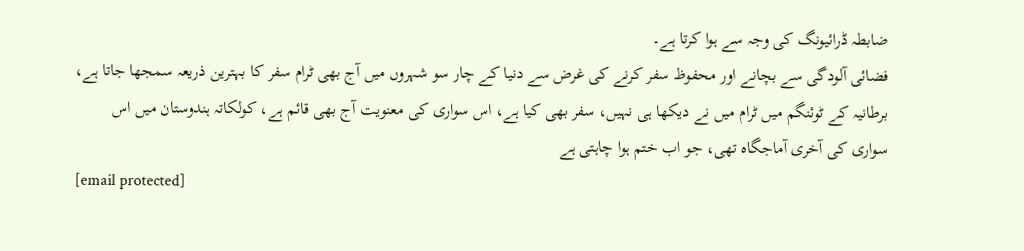ضابطہ ڈرائیونگ کی وجہ سے ہوا کرتا ہے۔
فضائی آلودگی سے بچانے اور محفوظ سفر کرنے کی غرض سے دنیا کے چار سو شہروں میں آج بھی ٹرام سفر کا بہترین ذریعہ سمجھا جاتا ہے، برطانیہ کے ٹوئنگم میں ٹرام میں نے دیکھا ہی نہیں، سفر بھی کیا ہے، اس سواری کی معنویت آج بھی قائم ہے، کولکاتہ ہندوستان میں اس سواری کی آخری آماجگاہ تھی، جو اب ختم ہوا چاہتی ہے
[email protected]